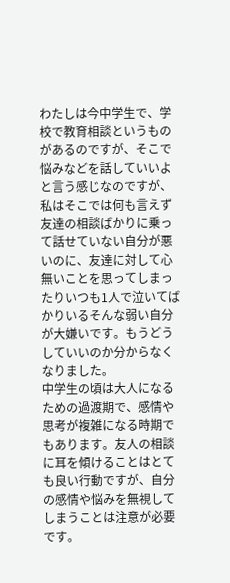わたしは今中学生で、学校で教育相談というものがあるのですが、そこで悩みなどを話していいよと言う感じなのですが、私はそこでは何も言えず友達の相談ばかりに乗って話せていない自分が悪いのに、友達に対して心無いことを思ってしまったりいつも1人で泣いてばかりいるそんな弱い自分が大嫌いです。もうどうしていいのか分からなくなりました。
中学生の頃は大人になるための過渡期で、感情や思考が複雑になる時期でもあります。友人の相談に耳を傾けることはとても良い行動ですが、自分の感情や悩みを無視してしまうことは注意が必要です。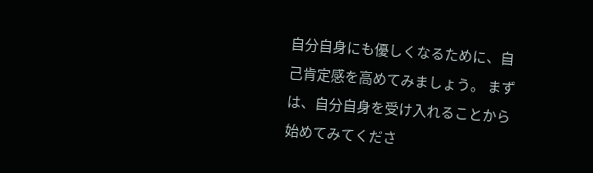自分自身にも優しくなるために、自己肯定感を高めてみましょう。 まずは、自分自身を受け入れることから始めてみてくださ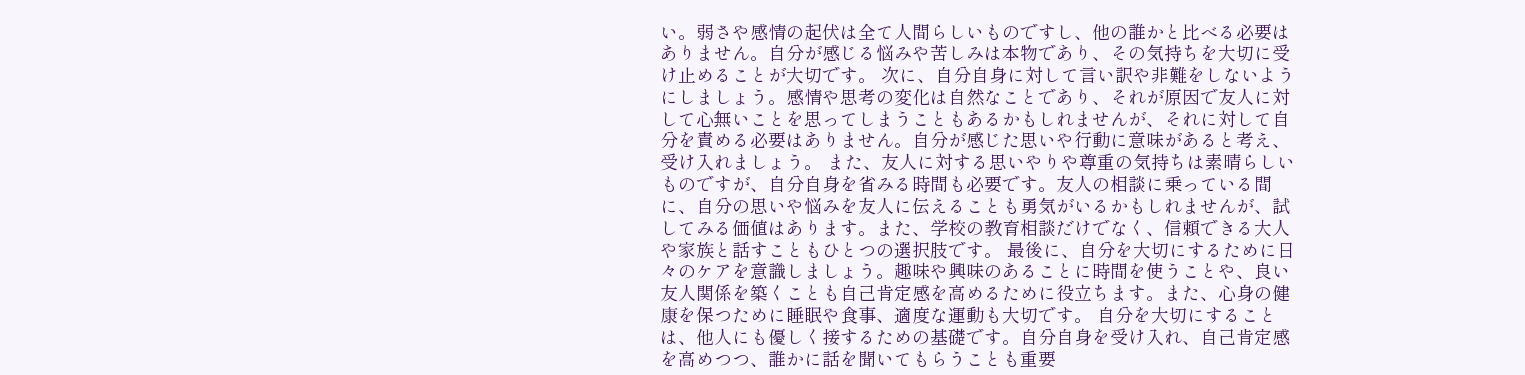い。弱さや感情の起伏は全て人間らしいものですし、他の誰かと比べる必要はありません。自分が感じる悩みや苦しみは本物であり、その気持ちを大切に受け止めることが大切です。 次に、自分自身に対して言い訳や非難をしないようにしましょう。感情や思考の変化は自然なことであり、それが原因で友人に対して心無いことを思ってしまうこともあるかもしれませんが、それに対して自分を責める必要はありません。自分が感じた思いや行動に意味があると考え、受け入れましょう。 また、友人に対する思いやりや尊重の気持ちは素晴らしいものですが、自分自身を省みる時間も必要です。友人の相談に乗っている間に、自分の思いや悩みを友人に伝えることも勇気がいるかもしれませんが、試してみる価値はあります。また、学校の教育相談だけでなく、信頼できる大人や家族と話すこともひとつの選択肢です。 最後に、自分を大切にするために日々のケアを意識しましょう。趣味や興味のあることに時間を使うことや、良い友人関係を築くことも自己肯定感を高めるために役立ちます。また、心身の健康を保つために睡眠や食事、適度な運動も大切です。 自分を大切にすることは、他人にも優しく接するための基礎です。自分自身を受け入れ、自己肯定感を高めつつ、誰かに話を聞いてもらうことも重要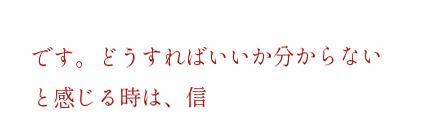です。どうすればいいか分からないと感じる時は、信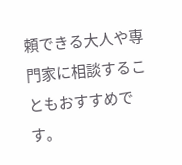頼できる大人や専門家に相談することもおすすめです。